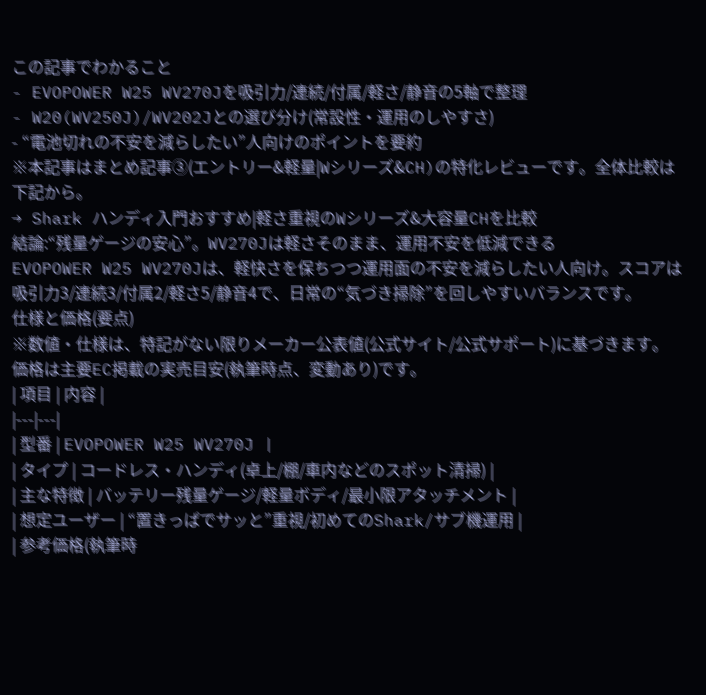この記事でわかること
- EVOPOWER W25 WV270Jを吸引力/連続/付属/軽さ/静音の5軸で整理
- W20(WV250J)/WV202Jとの選び分け(常設性・運用のしやすさ)
- “電池切れの不安を減らしたい”人向けのポイントを要約
※本記事はまとめ記事③(エントリー&軽量|Wシリーズ&CH)の特化レビューです。全体比較は下記から。
→ Shark ハンディ入門おすすめ|軽さ重視のWシリーズ&大容量CHを比較
結論:“残量ゲージの安心”。WV270Jは軽さそのまま、運用不安を低減できる
EVOPOWER W25 WV270Jは、軽快さを保ちつつ運用面の不安を減らしたい人向け。スコアは吸引力3/連続3/付属2/軽さ5/静音4で、日常の“気づき掃除”を回しやすいバランスです。
仕様と価格(要点)
※数値・仕様は、特記がない限りメーカー公表値(公式サイト/公式サポート)に基づきます。価格は主要EC掲載の実売目安(執筆時点、変動あり)です。
| 項目 | 内容 |
|---|---|
| 型番 | EVOPOWER W25 WV270J |
| タイプ | コードレス・ハンディ(卓上/棚/車内などのスポット清掃) |
| 主な特徴 | バッテリー残量ゲージ/軽量ボディ/最小限アタッチメント |
| 想定ユーザー | “置きっぱでサッと”重視/初めてのShark/サブ機運用 |
| 参考価格(執筆時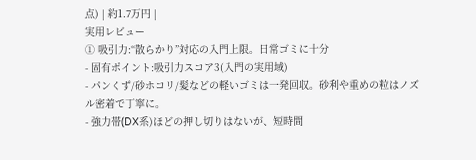点) | 約1.7万円 |
実用レビュー
① 吸引力:“散らかり”対応の入門上限。日常ゴミに十分
- 固有ポイント:吸引力スコア3(入門の実用域)
- パンくず/砂ホコリ/髪などの軽いゴミは一発回収。砂利や重めの粒はノズル密着で丁寧に。
- 強力帯(DX系)ほどの押し切りはないが、短時間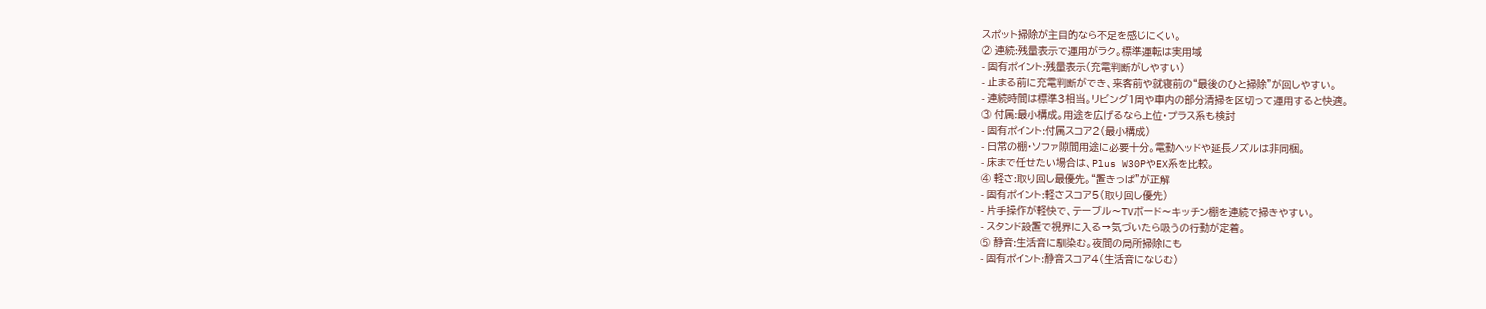スポット掃除が主目的なら不足を感じにくい。
② 連続:残量表示で運用がラク。標準運転は実用域
- 固有ポイント:残量表示(充電判断がしやすい)
- 止まる前に充電判断ができ、来客前や就寝前の“最後のひと掃除”が回しやすい。
- 連続時間は標準3相当。リビング1周や車内の部分清掃を区切って運用すると快適。
③ 付属:最小構成。用途を広げるなら上位・プラス系も検討
- 固有ポイント:付属スコア2(最小構成)
- 日常の棚・ソファ隙間用途に必要十分。電動ヘッドや延長ノズルは非同梱。
- 床まで任せたい場合は、Plus W30PやEX系を比較。
④ 軽さ:取り回し最優先。“置きっぱ”が正解
- 固有ポイント:軽さスコア5(取り回し優先)
- 片手操作が軽快で、テーブル〜TVボード〜キッチン棚を連続で掃きやすい。
- スタンド設置で視界に入る→気づいたら吸うの行動が定着。
⑤ 静音:生活音に馴染む。夜間の局所掃除にも
- 固有ポイント:静音スコア4(生活音になじむ)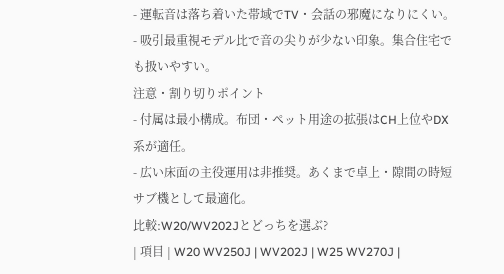- 運転音は落ち着いた帯域でTV・会話の邪魔になりにくい。
- 吸引最重視モデル比で音の尖りが少ない印象。集合住宅でも扱いやすい。
注意・割り切りポイント
- 付属は最小構成。布団・ペット用途の拡張はCH上位やDX系が適任。
- 広い床面の主役運用は非推奨。あくまで卓上・隙間の時短サブ機として最適化。
比較:W20/WV202Jとどっちを選ぶ?
| 項目 | W20 WV250J | WV202J | W25 WV270J |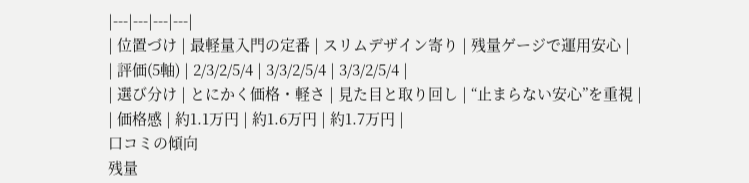|---|---|---|---|
| 位置づけ | 最軽量入門の定番 | スリムデザイン寄り | 残量ゲージで運用安心 |
| 評価(5軸) | 2/3/2/5/4 | 3/3/2/5/4 | 3/3/2/5/4 |
| 選び分け | とにかく価格・軽さ | 見た目と取り回し | “止まらない安心”を重視 |
| 価格感 | 約1.1万円 | 約1.6万円 | 約1.7万円 |
口コミの傾向
残量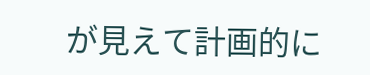が見えて計画的に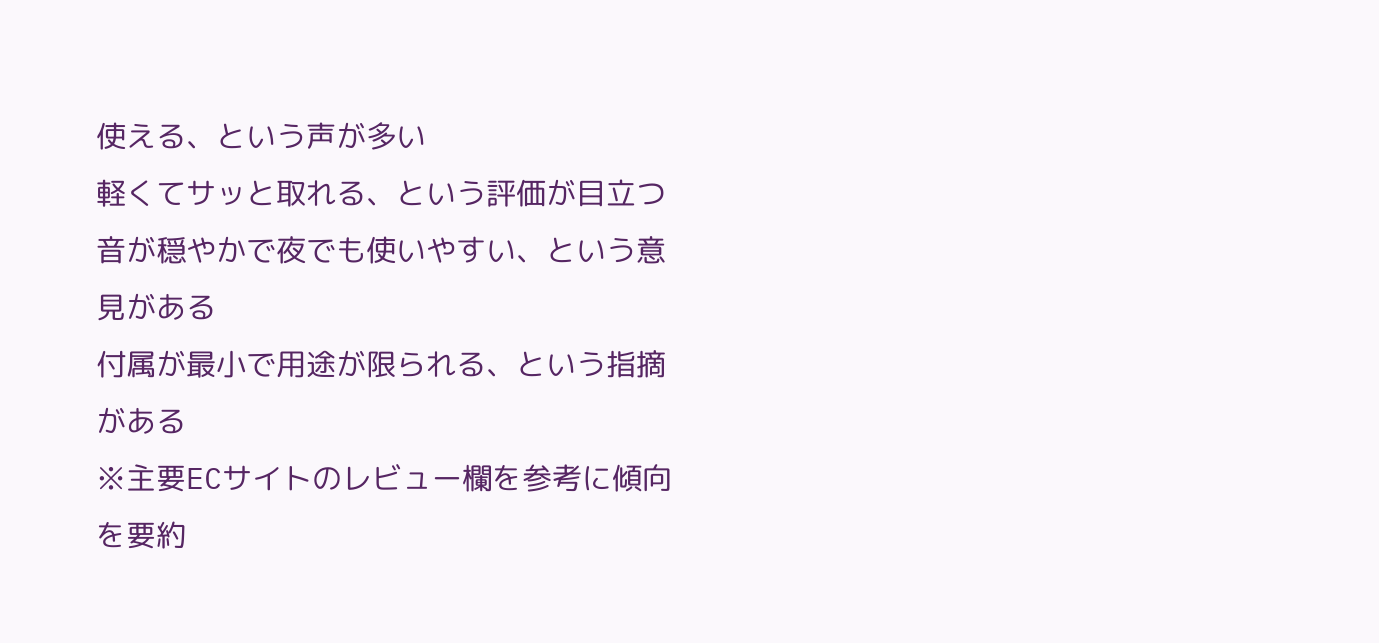使える、という声が多い
軽くてサッと取れる、という評価が目立つ
音が穏やかで夜でも使いやすい、という意見がある
付属が最小で用途が限られる、という指摘がある
※主要ECサイトのレビュー欄を参考に傾向を要約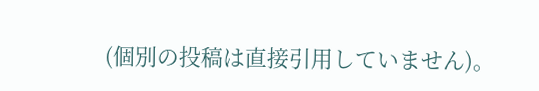(個別の投稿は直接引用していません)。